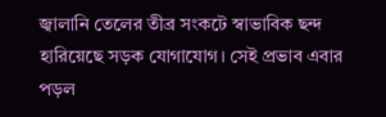জ্বালানি তেলের তীব্র সংকটে স্বাভাবিক ছন্দ হারিয়েছে সড়ক যোগাযোগ। সেই প্রভাব এবার পড়ল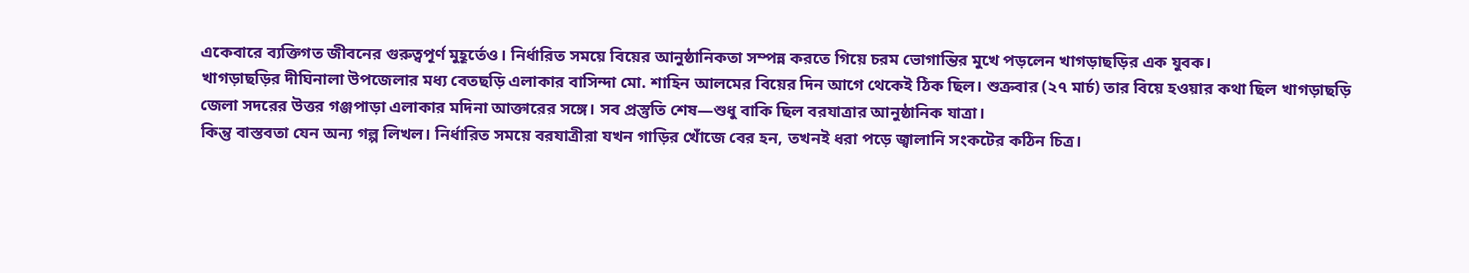একেবারে ব্যক্তিগত জীবনের গুরুত্বপূর্ণ মুহূর্তেও। নির্ধারিত সময়ে বিয়ের আনুষ্ঠানিকতা সম্পন্ন করতে গিয়ে চরম ভোগান্তির মুখে পড়লেন খাগড়াছড়ির এক যুবক।
খাগড়াছড়ির দীঘিনালা উপজেলার মধ্য বেতছড়ি এলাকার বাসিন্দা মো. শাহিন আলমের বিয়ের দিন আগে থেকেই ঠিক ছিল। শুক্রবার (২৭ মার্চ) তার বিয়ে হওয়ার কথা ছিল খাগড়াছড়ি জেলা সদরের উত্তর গঞ্জপাড়া এলাকার মদিনা আক্তারের সঙ্গে। সব প্রস্তুতি শেষ—শুধু বাকি ছিল বরযাত্রার আনুষ্ঠানিক যাত্রা।
কিন্তু বাস্তবতা যেন অন্য গল্প লিখল। নির্ধারিত সময়ে বরযাত্রীরা যখন গাড়ির খোঁজে বের হন, তখনই ধরা পড়ে জ্বালানি সংকটের কঠিন চিত্র।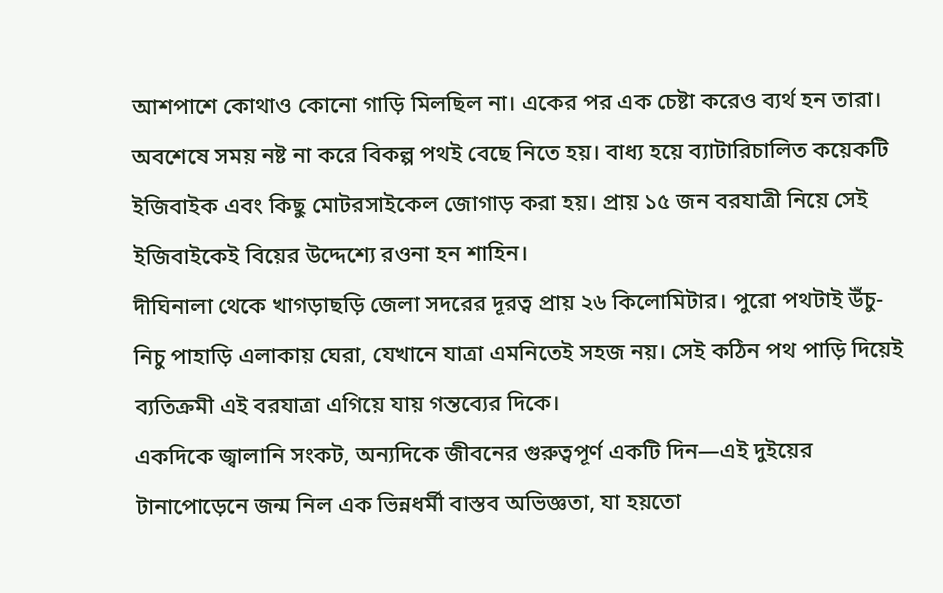আশপাশে কোথাও কোনো গাড়ি মিলছিল না। একের পর এক চেষ্টা করেও ব্যর্থ হন তারা।
অবশেষে সময় নষ্ট না করে বিকল্প পথই বেছে নিতে হয়। বাধ্য হয়ে ব্যাটারিচালিত কয়েকটি ইজিবাইক এবং কিছু মোটরসাইকেল জোগাড় করা হয়। প্রায় ১৫ জন বরযাত্রী নিয়ে সেই ইজিবাইকেই বিয়ের উদ্দেশ্যে রওনা হন শাহিন।
দীঘিনালা থেকে খাগড়াছড়ি জেলা সদরের দূরত্ব প্রায় ২৬ কিলোমিটার। পুরো পথটাই উঁচু-নিচু পাহাড়ি এলাকায় ঘেরা, যেখানে যাত্রা এমনিতেই সহজ নয়। সেই কঠিন পথ পাড়ি দিয়েই ব্যতিক্রমী এই বরযাত্রা এগিয়ে যায় গন্তব্যের দিকে।
একদিকে জ্বালানি সংকট, অন্যদিকে জীবনের গুরুত্বপূর্ণ একটি দিন—এই দুইয়ের টানাপোড়েনে জন্ম নিল এক ভিন্নধর্মী বাস্তব অভিজ্ঞতা, যা হয়তো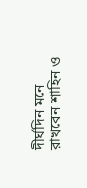দীর্ঘদিন মনে রাখবেন শাহিন ও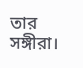তার সঙ্গীরা।